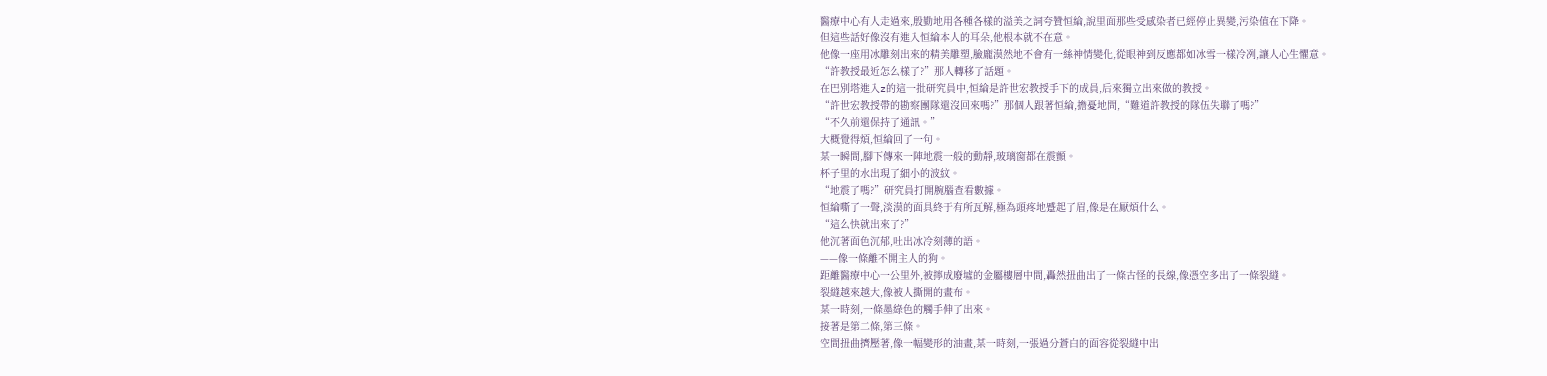醫療中心有人走過來,殷勤地用各種各樣的溢美之詞夸贊恒綸,說里面那些受感染者已經停止異變,污染值在下降。
但這些話好像沒有進入恒綸本人的耳朵,他根本就不在意。
他像一座用冰雕刻出來的精美雕塑,臉龐漠然地不會有一絲神情變化,從眼神到反應都如冰雪一樣冷冽,讓人心生懼意。
“許教授最近怎么樣了?”那人轉移了話題。
在巴別塔進入z的這一批研究員中,恒綸是許世宏教授手下的成員,后來獨立出來做的教授。
“許世宏教授帶的勘察團隊還沒回來嗎?”那個人跟著恒綸,擔憂地問,“難道許教授的隊伍失聯了嗎?”
“不久前還保持了通訊。”
大概覺得煩,恒綸回了一句。
某一瞬間,腳下傳來一陣地震一般的動靜,玻璃窗都在震顫。
杯子里的水出現了細小的波紋。
“地震了嗎?”研究員打開腕腦查看數據。
恒綸嘶了一聲,淡漠的面具終于有所瓦解,極為頭疼地蹙起了眉,像是在厭煩什么。
“這么快就出來了?”
他沉著面色沉郁,吐出冰冷刻薄的語。
——像一條離不開主人的狗。
距離醫療中心一公里外,被擰成廢墟的金屬樓層中間,轟然扭曲出了一條古怪的長線,像憑空多出了一條裂縫。
裂縫越來越大,像被人撕開的畫布。
某一時刻,一條墨綠色的觸手伸了出來。
接著是第二條,第三條。
空間扭曲擠壓著,像一幅變形的油畫,某一時刻,一張過分蒼白的面容從裂縫中出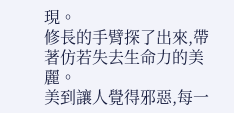現。
修長的手臂探了出來,帶著仿若失去生命力的美麗。
美到讓人覺得邪惡,每一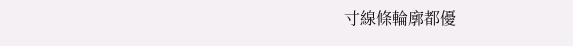寸線條輪廓都優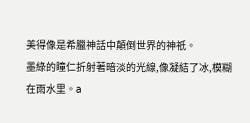美得像是希臘神話中顛倒世界的神祇。
墨綠的瞳仁折射著暗淡的光線,像凝結了冰,模糊在雨水里。a